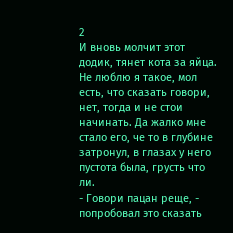2
И вновь молчит этот додик, тянет кота за яйца. Не люблю я такое, мол есть, что сказать говори, нет, тогда и не стои начинать. Да жалко мне стало его, че то в глубине затронул, в глазах у него пустота была, грусть что ли.
- Говори пацан реще, - попробовал это сказать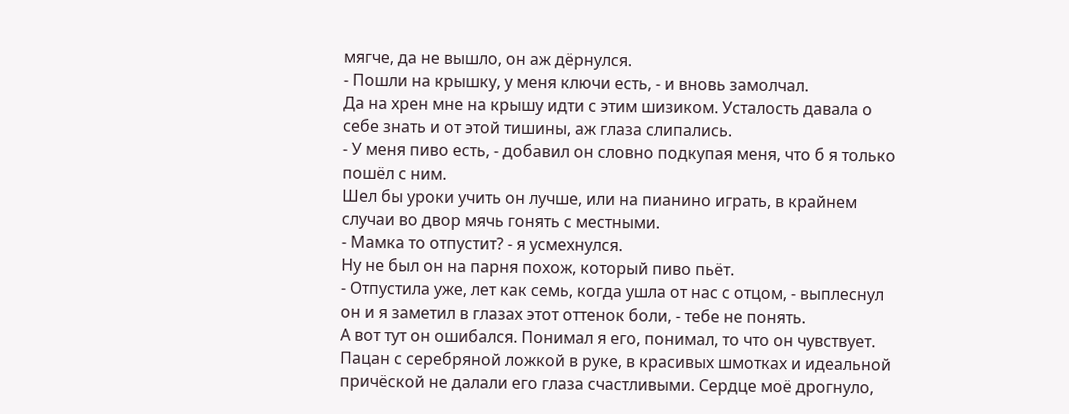мягче, да не вышло, он аж дёрнулся.
- Пошли на крышку, у меня ключи есть, - и вновь замолчал.
Да на хрен мне на крышу идти с этим шизиком. Усталость давала о себе знать и от этой тишины, аж глаза слипались.
- У меня пиво есть, - добавил он словно подкупая меня, что б я только пошёл с ним.
Шел бы уроки учить он лучше, или на пианино играть, в крайнем случаи во двор мячь гонять с местными.
- Мамка то отпустит? - я усмехнулся.
Ну не был он на парня похож, который пиво пьёт.
- Отпустила уже, лет как семь, когда ушла от нас с отцом, - выплеснул он и я заметил в глазах этот оттенок боли, - тебе не понять.
А вот тут он ошибался. Понимал я его, понимал, то что он чувствует. Пацан с серебряной ложкой в руке, в красивых шмотках и идеальной причёской не далали его глаза счастливыми. Сердце моё дрогнуло,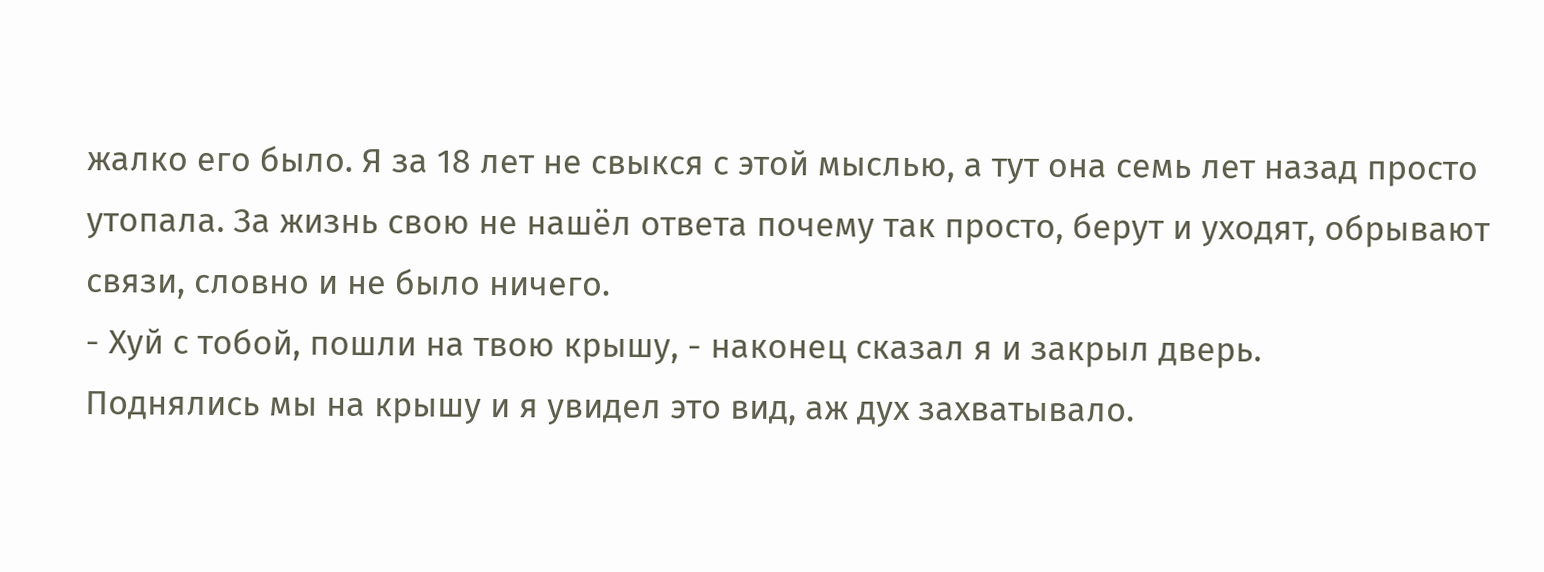жалко его было. Я за 18 лет не свыкся с этой мыслью, а тут она семь лет назад просто утопала. За жизнь свою не нашёл ответа почему так просто, берут и уходят, обрывают связи, словно и не было ничего.
- Хуй с тобой, пошли на твою крышу, - наконец сказал я и закрыл дверь.
Поднялись мы на крышу и я увидел это вид, аж дух захватывало.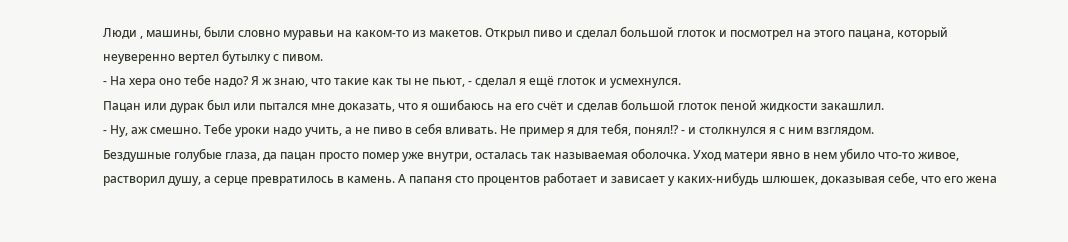Люди , машины, были словно муравьи на каком-то из макетов. Открыл пиво и сделал большой глоток и посмотрел на этого пацана, который неуверенно вертел бутылку с пивом.
- На хера оно тебе надо? Я ж знаю, что такие как ты не пьют, - сделал я ещё глоток и усмехнулся.
Пацан или дурак был или пытался мне доказать, что я ошибаюсь на его счёт и сделав большой глоток пеной жидкости закашлил.
- Ну, аж смешно. Тебе уроки надо учить, а не пиво в себя вливать. Не пример я для тебя, понял!? - и столкнулся я с ним взглядом.
Бездушные голубые глаза, да пацан просто помер уже внутри, осталась так называемая оболочка. Уход матери явно в нем убило что-то живое, растворил душу, а серце превратилось в камень. А папаня сто процентов работает и зависает у каких-нибудь шлюшек, доказывая себе, что его жена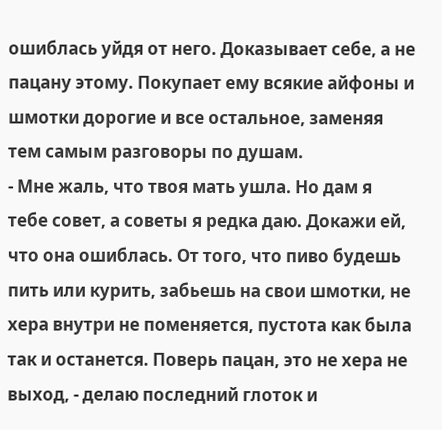ошиблась уйдя от него. Доказывает себе, а не пацану этому. Покупает ему всякие айфоны и шмотки дорогие и все остальное, заменяя тем самым разговоры по душам.
- Мне жаль, что твоя мать ушла. Но дам я тебе совет, а советы я редка даю. Докажи ей, что она ошиблась. От того, что пиво будешь пить или курить, забьешь на свои шмотки, не хера внутри не поменяется, пустота как была так и останется. Поверь пацан, это не хера не выход, - делаю последний глоток и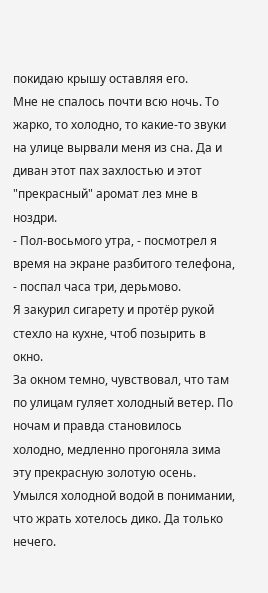покидаю крышу оставляя его.
Мне не спалось почти всю ночь. То жарко, то холодно, то какие-то звуки на улице вырвали меня из сна. Да и диван этот пах захлостью и этот "прекрасный" аромат лез мне в ноздри.
- Пол-восьмого утра, - посмотрел я время на экране разбитого телефона, - поспал часа три, дерьмово.
Я закурил сигарету и протёр рукой стехло на кухне, чтоб позырить в окно.
За окном темно, чувствовал, что там по улицам гуляет холодный ветер. По ночам и правда становилось холодно, медленно прогоняла зима эту прекрасную золотую осень.
Умылся холодной водой в понимании, что жрать хотелось дико. Да только нечего.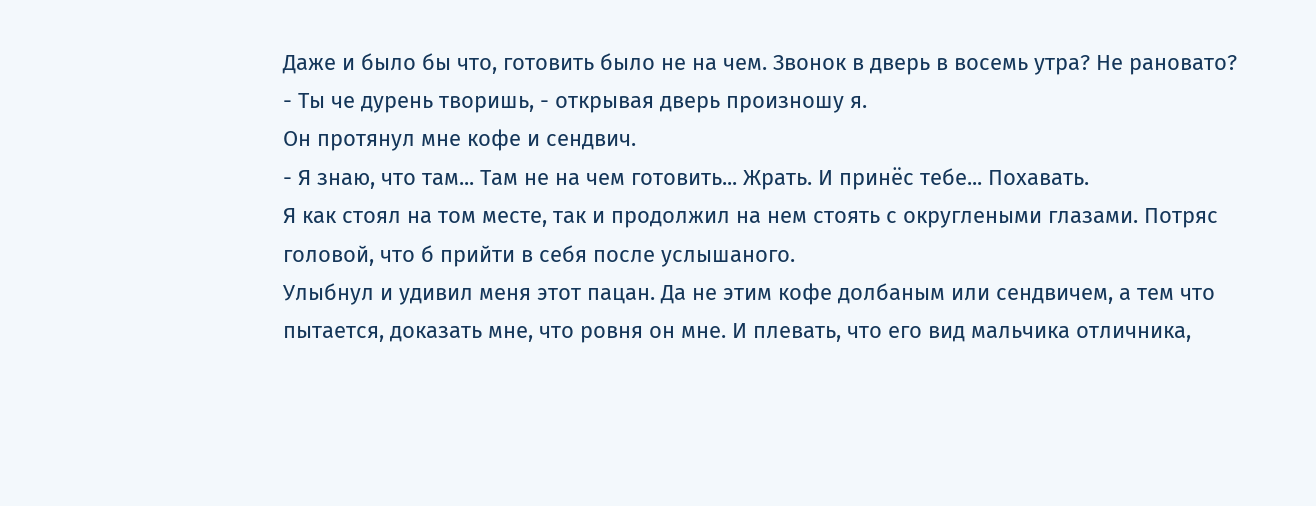Даже и было бы что, готовить было не на чем. Звонок в дверь в восемь утра? Не рановато?
- Ты че дурень творишь, - открывая дверь произношу я.
Он протянул мне кофе и сендвич.
- Я знаю, что там... Там не на чем готовить... Жрать. И принёс тебе... Похавать.
Я как стоял на том месте, так и продолжил на нем стоять с округлеными глазами. Потряс головой, что б прийти в себя после услышаного.
Улыбнул и удивил меня этот пацан. Да не этим кофе долбаным или сендвичем, а тем что пытается, доказать мне, что ровня он мне. И плевать, что его вид мальчика отличника,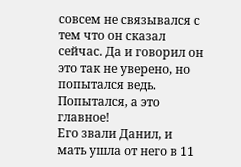совсем не связывался с тем что он сказал сейчас. Да и говорил он это так не уверено, но попытался ведь. Попытался, а это главное!
Его звали Данил, и мать ушла от него в 11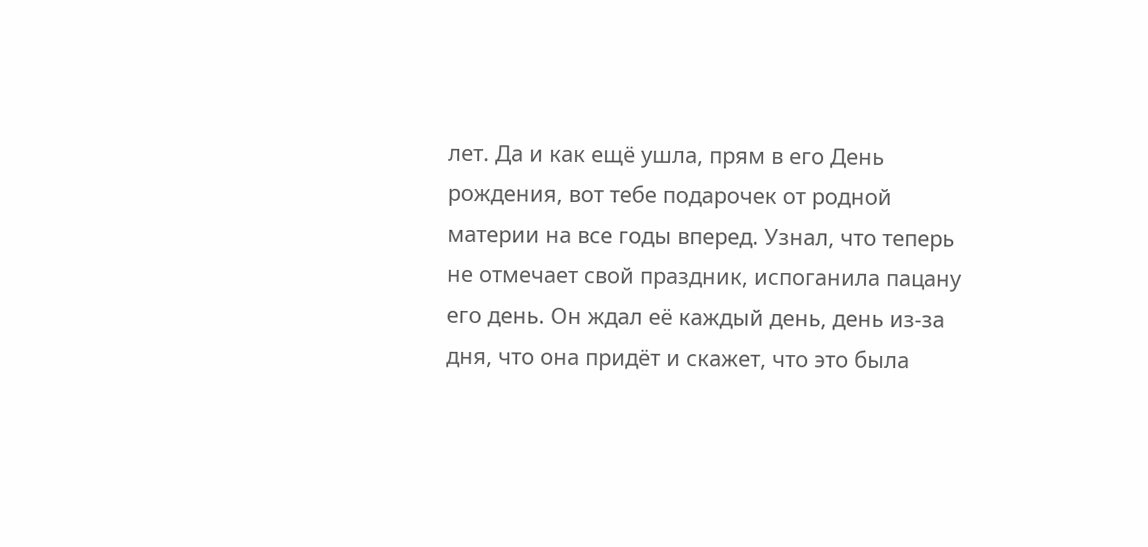лет. Да и как ещё ушла, прям в его День рождения, вот тебе подарочек от родной материи на все годы вперед. Узнал, что теперь не отмечает свой праздник, испоганила пацану его день. Он ждал её каждый день, день из-за дня, что она придёт и скажет, что это была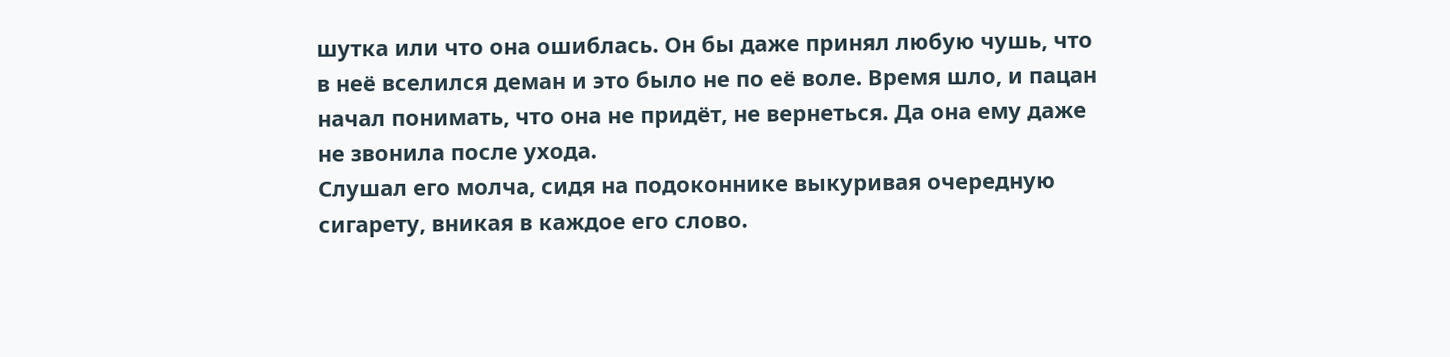шутка или что она ошиблась. Он бы даже принял любую чушь, что в неё вселился деман и это было не по её воле. Время шло, и пацан начал понимать, что она не придёт, не вернеться. Да она ему даже не звонила после ухода.
Слушал его молча, сидя на подоконнике выкуривая очередную сигарету, вникая в каждое его слово.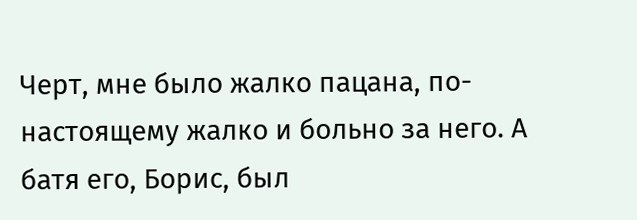Черт, мне было жалко пацана, по-настоящему жалко и больно за него. А батя его, Борис, был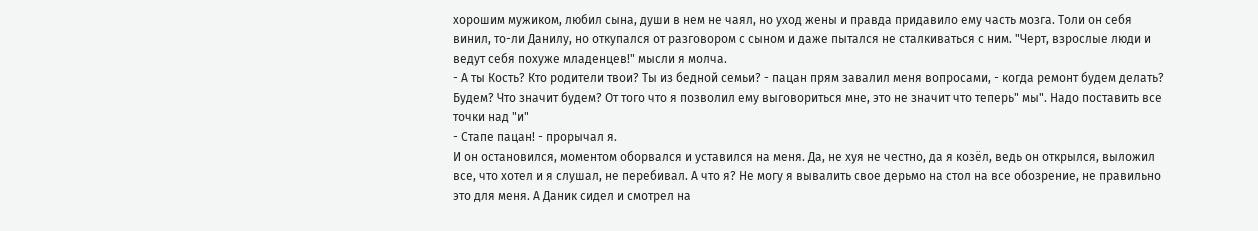хорошим мужиком, любил сына, души в нем не чаял, но уход жены и правда придавило ему часть мозга. Толи он себя винил, то-ли Данилу, но откупался от разговором с сыном и даже пытался не сталкиваться с ним. "Черт, взрослые люди и ведут себя похуже младенцев!" мысли я молча.
- А ты Кость? Кто родители твои? Ты из бедной семьи? - пацан прям завалил меня вопросами, - когда ремонт будем делать?
Будем? Что значит будем? От того что я позволил ему выговориться мне, это не значит что теперь" мы". Надо поставить все точки над "и"
- Стапе пацан! - прорычал я.
И он остановился, моментом оборвался и уставился на меня. Да, не хуя не честно, да я козёл, ведь он открылся, выложил все, что хотел и я слушал, не перебивал. А что я? Не могу я вывалить свое дерьмо на стол на все обозрение, не правильно это для меня. А Даник сидел и смотрел на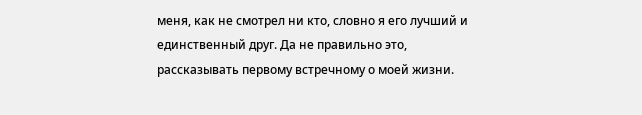меня, как не смотрел ни кто, словно я его лучший и единственный друг. Да не правильно это, рассказывать первому встречному о моей жизни.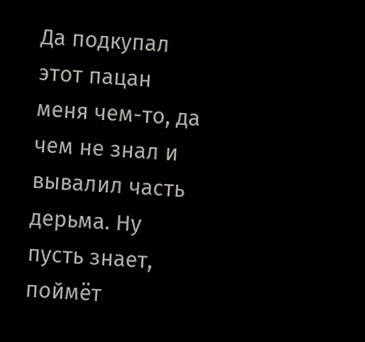Да подкупал этот пацан меня чем-то, да чем не знал и вывалил часть дерьма. Ну пусть знает, поймёт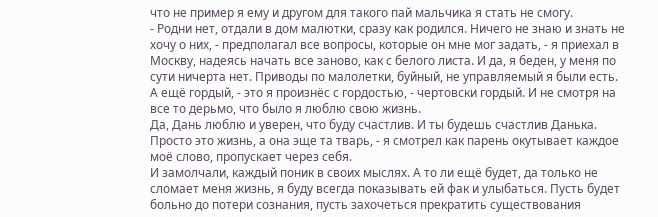что не пример я ему и другом для такого пай мальчика я стать не смогу.
- Родни нет, отдали в дом малютки, сразу как родился. Ничего не знаю и знать не хочу о них, - предполагал все вопросы, которые он мне мог задать, - я приехал в Москву, надеясь начать все заново, как с белого листа. И да, я беден, у меня по сути ничерта нет. Приводы по малолетки, буйный, не управляемый я были есть. А ещё гордый, - это я произнёс с гордостью, - чертовски гордый. И не смотря на все то дерьмо, что было я люблю свою жизнь.
Да, Дань люблю и уверен, что буду счастлив. И ты будешь счастлив Данька. Просто это жизнь, а она эще та тварь, - я смотрел как парень окутывает каждое моё слово, пропускает через себя.
И замолчали, каждый поник в своих мыслях. А то ли ещё будет, да только не сломает меня жизнь, я буду всегда показывать ей фак и улыбаться. Пусть будет больно до потери сознания, пусть захочеться прекратить существования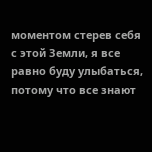моментом стерев себя с этой Земли, я все равно буду улыбаться, потому что все знают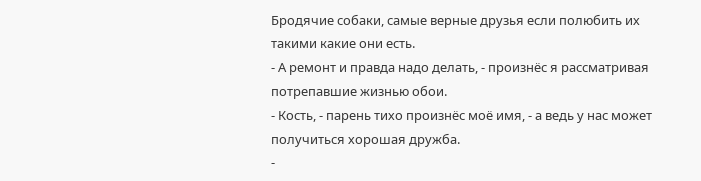Бродячие собаки, самые верные друзья если полюбить их такими какие они есть.
- А ремонт и правда надо делать, - произнёс я рассматривая потрепавшие жизнью обои.
- Кость, - парень тихо произнёс моё имя, - а ведь у нас может получиться хорошая дружба.
-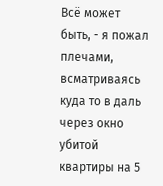Всё может быть, - я пожал плечами, всматриваясь куда то в даль через окно убитой квартиры на 5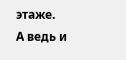этаже.
А ведь и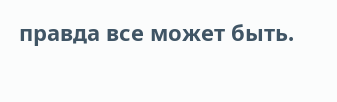правда все может быть.